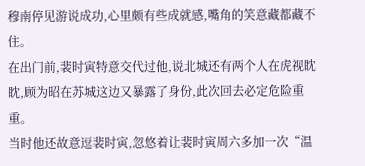穆南停见游说成功,心里颇有些成就感,嘴角的笑意藏都藏不住。
在出门前,裴时寅特意交代过他,说北城还有两个人在虎视眈眈,顾为昭在苏城这边又暴露了身份,此次回去必定危险重重。
当时他还故意逗裴时寅,忽悠着让裴时寅周六多加一次“温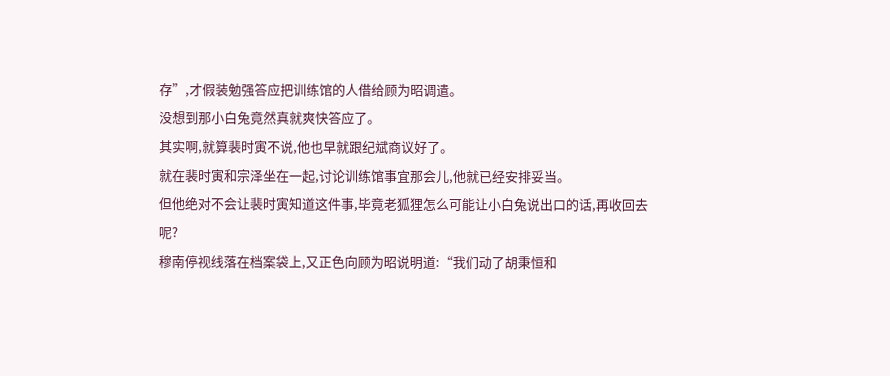存”,才假装勉强答应把训练馆的人借给顾为昭调遣。
没想到那小白兔竟然真就爽快答应了。
其实啊,就算裴时寅不说,他也早就跟纪斌商议好了。
就在裴时寅和宗泽坐在一起,讨论训练馆事宜那会儿,他就已经安排妥当。
但他绝对不会让裴时寅知道这件事,毕竟老狐狸怎么可能让小白兔说出口的话,再收回去呢?
穆南停视线落在档案袋上,又正色向顾为昭说明道:“我们动了胡秉恒和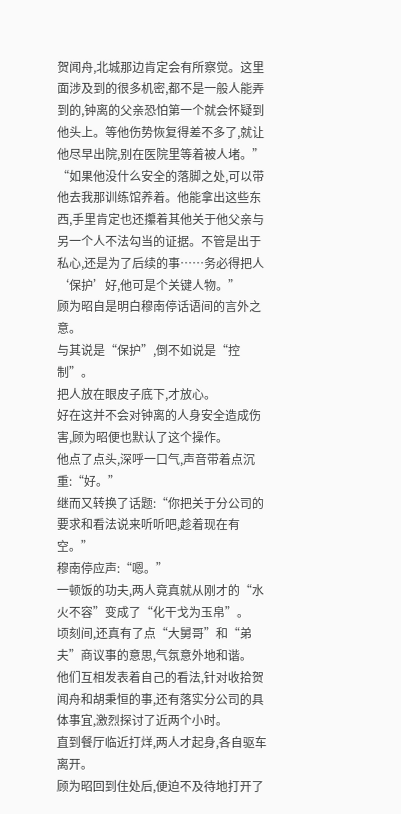贺闻舟,北城那边肯定会有所察觉。这里面涉及到的很多机密,都不是一般人能弄到的,钟离的父亲恐怕第一个就会怀疑到他头上。等他伤势恢复得差不多了,就让他尽早出院,别在医院里等着被人堵。”
“如果他没什么安全的落脚之处,可以带他去我那训练馆养着。他能拿出这些东西,手里肯定也还攥着其他关于他父亲与另一个人不法勾当的证据。不管是出于私心,还是为了后续的事……务必得把人‘保护’好,他可是个关键人物。”
顾为昭自是明白穆南停话语间的言外之意。
与其说是“保护”,倒不如说是“控制”。
把人放在眼皮子底下,才放心。
好在这并不会对钟离的人身安全造成伤害,顾为昭便也默认了这个操作。
他点了点头,深呼一口气,声音带着点沉重:“好。”
继而又转换了话题:“你把关于分公司的要求和看法说来听听吧,趁着现在有空。”
穆南停应声:“嗯。”
一顿饭的功夫,两人竟真就从刚才的“水火不容”变成了“化干戈为玉帛”。
顷刻间,还真有了点“大舅哥”和“弟夫”商议事的意思,气氛意外地和谐。
他们互相发表着自己的看法,针对收拾贺闻舟和胡秉恒的事,还有落实分公司的具体事宜,激烈探讨了近两个小时。
直到餐厅临近打烊,两人才起身,各自驱车离开。
顾为昭回到住处后,便迫不及待地打开了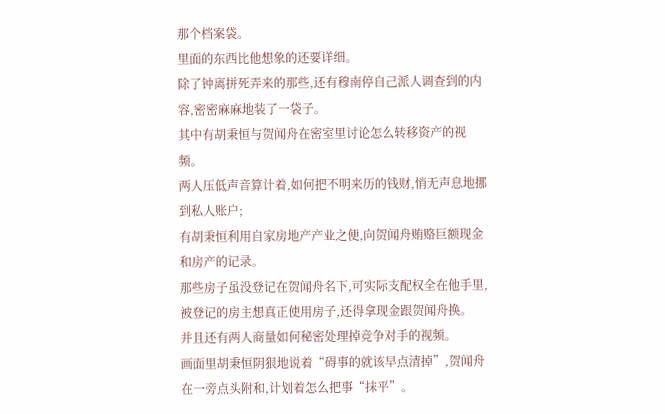那个档案袋。
里面的东西比他想象的还要详细。
除了钟离拼死弄来的那些,还有穆南停自己派人调查到的内容,密密麻麻地装了一袋子。
其中有胡秉恒与贺闻舟在密室里讨论怎么转移资产的视频。
两人压低声音算计着,如何把不明来历的钱财,悄无声息地挪到私人账户;
有胡秉恒利用自家房地产产业之便,向贺闻舟贿赂巨额现金和房产的记录。
那些房子虽没登记在贺闻舟名下,可实际支配权全在他手里,被登记的房主想真正使用房子,还得拿现金跟贺闻舟换。
并且还有两人商量如何秘密处理掉竞争对手的视频。
画面里胡秉恒阴狠地说着“碍事的就该早点清掉”,贺闻舟在一旁点头附和,计划着怎么把事“抹平”。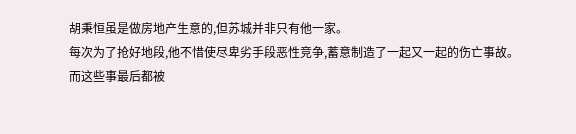胡秉恒虽是做房地产生意的,但苏城并非只有他一家。
每次为了抢好地段,他不惜使尽卑劣手段恶性竞争,蓄意制造了一起又一起的伤亡事故。
而这些事最后都被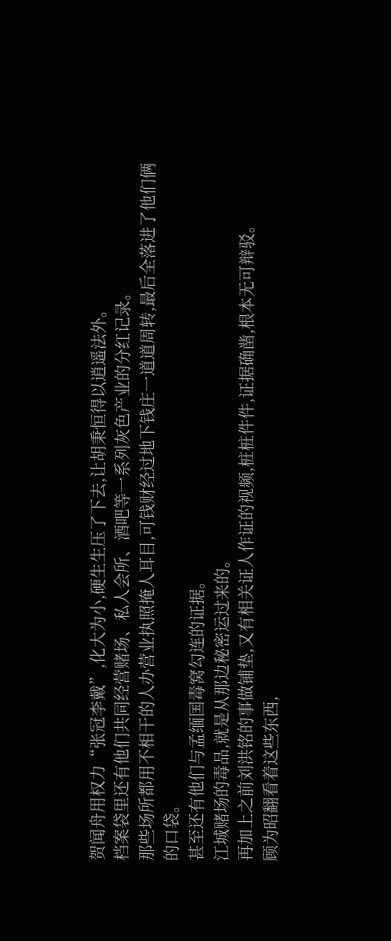贺闻舟用权力“张冠李戴”,化大为小,硬生生压了下去,让胡秉恒得以逍遥法外。
档案袋里还有他们共同经营赌场、私人会所、酒吧等一系列灰色产业的分红记录。
那些场所都用不相干的人办营业执照掩人耳目,可钱财经过地下钱庄一道道周转,最后全落进了他们俩的口袋。
甚至还有他们与孟缅国毒窝勾连的证据。
江城赌场的毒品,就是从那边秘密运过来的。
再加上之前刘洪铭的事做铺垫,又有相关证人作证的视频,桩桩件件,证据确凿,根本无可辩驳。
顾为昭翻看着这些东西,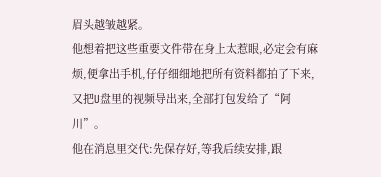眉头越皱越紧。
他想着把这些重要文件带在身上太惹眼,必定会有麻烦,便拿出手机,仔仔细细地把所有资料都拍了下来,又把U盘里的视频导出来,全部打包发给了“阿川”。
他在消息里交代:先保存好,等我后续安排,跟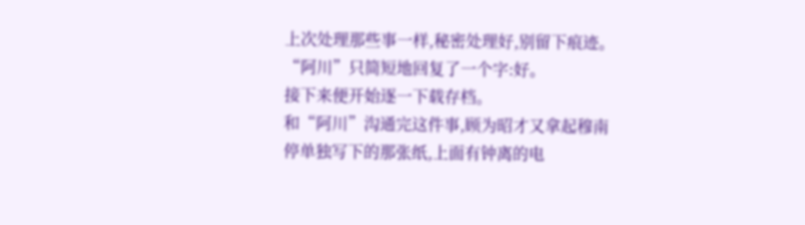上次处理那些事一样,秘密处理好,别留下痕迹。
“阿川”只简短地回复了一个字:好。
接下来便开始逐一下载存档。
和“阿川”沟通完这件事,顾为昭才又拿起穆南停单独写下的那张纸,上面有钟离的电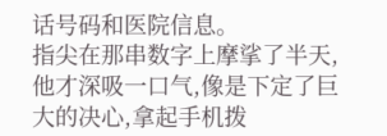话号码和医院信息。
指尖在那串数字上摩挲了半天,他才深吸一口气,像是下定了巨大的决心,拿起手机拨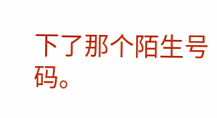下了那个陌生号码。